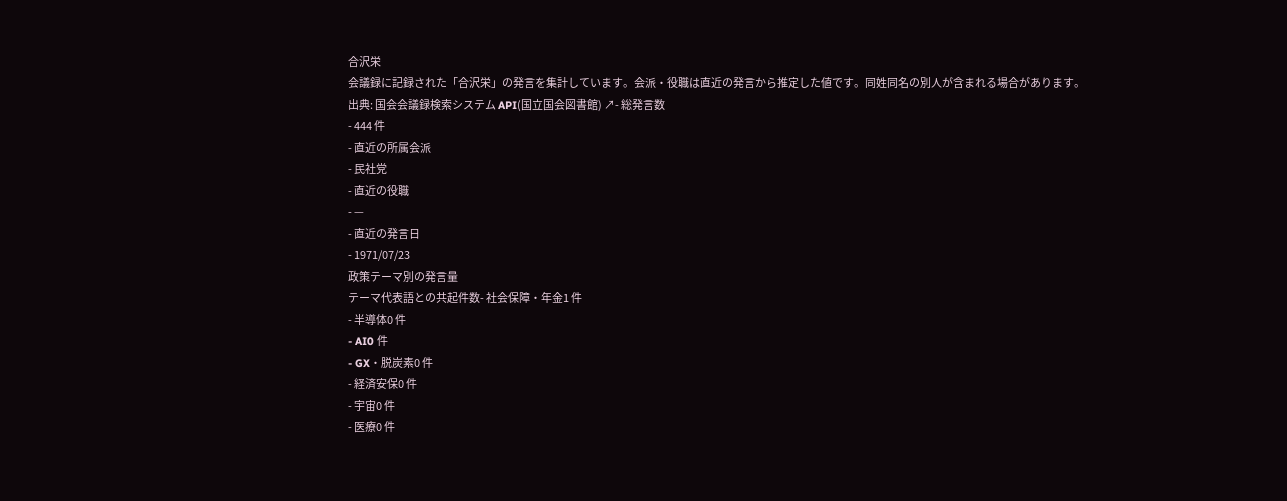合沢栄
会議録に記録された「合沢栄」の発言を集計しています。会派・役職は直近の発言から推定した値です。同姓同名の別人が含まれる場合があります。
出典: 国会会議録検索システム API(国立国会図書館) ↗- 総発言数
- 444 件
- 直近の所属会派
- 民社党
- 直近の役職
- —
- 直近の発言日
- 1971/07/23
政策テーマ別の発言量
テーマ代表語との共起件数- 社会保障・年金1 件
- 半導体0 件
- AI0 件
- GX・脱炭素0 件
- 経済安保0 件
- 宇宙0 件
- 医療0 件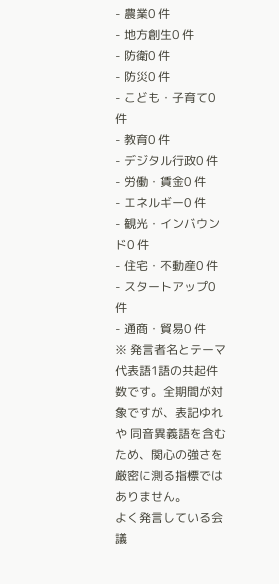- 農業0 件
- 地方創生0 件
- 防衛0 件
- 防災0 件
- こども・子育て0 件
- 教育0 件
- デジタル行政0 件
- 労働・賃金0 件
- エネルギー0 件
- 観光・インバウンド0 件
- 住宅・不動産0 件
- スタートアップ0 件
- 通商・貿易0 件
※ 発言者名とテーマ代表語1語の共起件数です。全期間が対象ですが、表記ゆれや 同音異義語を含むため、関心の強さを厳密に測る指標ではありません。
よく発言している会議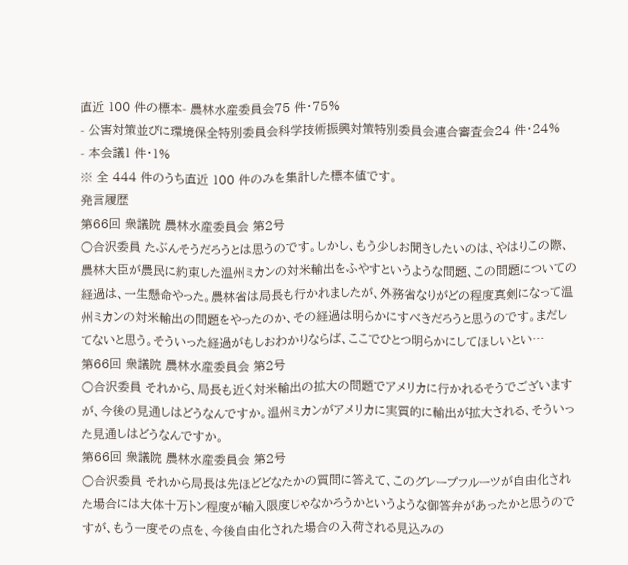直近 100 件の標本- 農林水産委員会75 件・75%
- 公害対策並びに環境保全特別委員会科学技術振興対策特別委員会連合審査会24 件・24%
- 本会議1 件・1%
※ 全 444 件のうち直近 100 件のみを集計した標本値です。
発言履歴
第66回 衆議院 農林水産委員会 第2号
○合沢委員 たぶんそうだろうとは思うのです。しかし、もう少しお聞きしたいのは、やはりこの際、農林大臣が農民に約束した温州ミカンの対米輸出をふやすというような問題、この問題についての経過は、一生懸命やった。農林省は局長も行かれましたが、外務省なりがどの程度真剣になって温州ミカンの対米輸出の問題をやったのか、その経過は明らかにすべきだろうと思うのです。まだしてないと思う。そういった経過がもしおわかりならば、ここでひとつ明らかにしてほしいとい…
第66回 衆議院 農林水産委員会 第2号
○合沢委員 それから、局長も近く対米輸出の拡大の問題でアメリカに行かれるそうでございますが、今後の見通しはどうなんですか。温州ミカンがアメリカに実質的に輸出が拡大される、そういった見通しはどうなんですか。
第66回 衆議院 農林水産委員会 第2号
○合沢委員 それから局長は先ほどどなたかの質問に答えて、このグレープフルーツが自由化された場合には大体十万トン程度が輸入限度じゃなかろうかというような御答弁があったかと思うのですが、もう一度その点を、今後自由化された場合の入荷される見込みの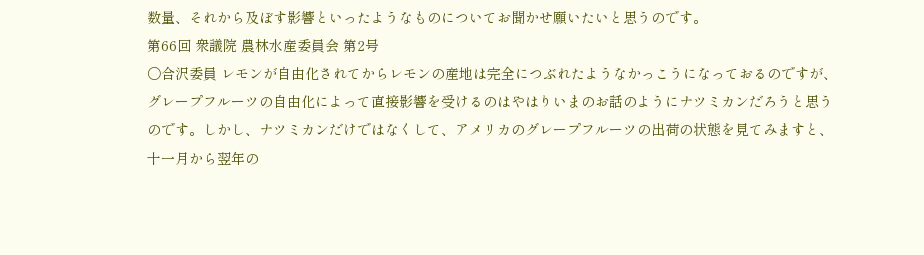数量、それから及ぼす影響といったようなものについてお聞かせ願いたいと思うのです。
第66回 衆議院 農林水産委員会 第2号
○合沢委員 レモンが自由化されてからレモンの産地は完全につぶれたようなかっこうになっておるのですが、グレープフルーツの自由化によって直接影響を受けるのはやはりいまのお話のようにナツミカンだろうと思うのです。しかし、ナツミカンだけではなくして、アメリカのグレープフルーツの出荷の状態を見てみますと、十一月から翌年の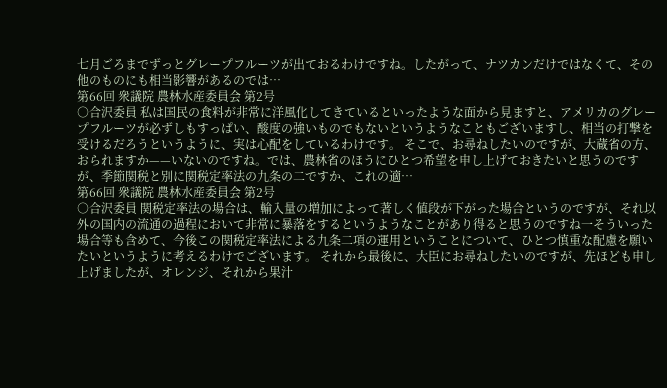七月ごろまでずっとグレープフルーツが出ておるわけですね。したがって、ナツカンだけではなくて、その他のものにも相当影響があるのでは…
第66回 衆議院 農林水産委員会 第2号
○合沢委員 私は国民の食料が非常に洋風化してきているといったような面から見ますと、アメリカのグレープフルーツが必ずしもすっぱい、酸度の強いものでもないというようなこともございますし、相当の打撃を受けるだろうというように、実は心配をしているわけです。 そこで、お尋ねしたいのですが、大蔵省の方、おられますか——いないのですね。では、農林省のほうにひとつ希望を申し上げておきたいと思うのですが、季節関税と別に関税定率法の九条の二ですか、これの適…
第66回 衆議院 農林水産委員会 第2号
○合沢委員 関税定率法の場合は、輸入量の増加によって著しく値段が下がった場合というのですが、それ以外の国内の流通の過程において非常に暴落をするというようなことがあり得ると思うのですね一そういった場合等も含めて、今後この関税定率法による九条二項の運用ということについて、ひとつ慎重な配慮を願いたいというように考えるわけでございます。 それから最後に、大臣にお尋ねしたいのですが、先ほども申し上げましたが、オレンジ、それから果汁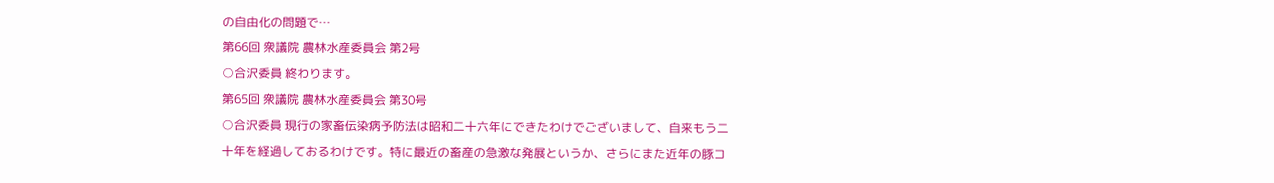の自由化の問題で…
第66回 衆議院 農林水産委員会 第2号
○合沢委員 終わります。
第65回 衆議院 農林水産委員会 第30号
○合沢委員 現行の家畜伝染病予防法は昭和二十六年にできたわけでございまして、自来もう二十年を経過しておるわけです。特に最近の畜産の急激な発展というか、さらにまた近年の豚コ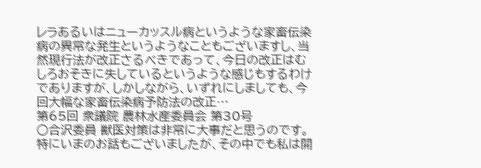レラあるいはニューカッスル病というような家畜伝染病の異常な発生というようなこともございますし、当然現行法が改正さるべきであって、今日の改正はむしろおそきに失しているというような感じもするわけでありますが、しかしながら、いずれにしましても、今回大幅な家畜伝染病予防法の改正…
第65回 衆議院 農林水産委員会 第30号
○合沢委員 獣医対策は非常に大事だと思うのです。特にいまのお話もございましたが、その中でも私は開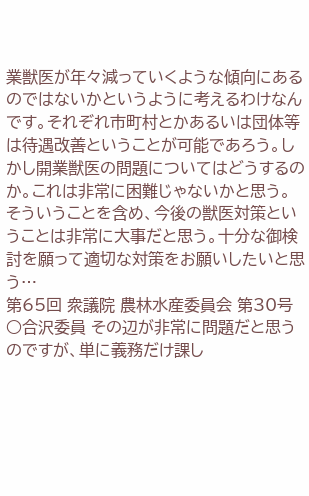業獣医が年々減っていくような傾向にあるのではないかというように考えるわけなんです。それぞれ市町村とかあるいは団体等は待遇改善ということが可能であろう。しかし開業獣医の問題についてはどうするのか。これは非常に困難じゃないかと思う。そういうことを含め、今後の獣医対策ということは非常に大事だと思う。十分な御検討を願って適切な対策をお願いしたいと思う…
第65回 衆議院 農林水産委員会 第30号
○合沢委員 その辺が非常に問題だと思うのですが、単に義務だけ課し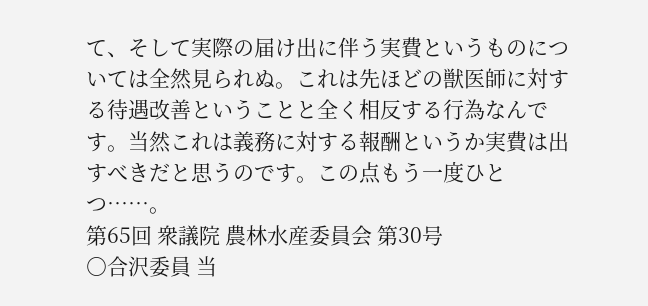て、そして実際の届け出に伴う実費というものについては全然見られぬ。これは先ほどの獣医師に対する待遇改善ということと全く相反する行為なんです。当然これは義務に対する報酬というか実費は出すべきだと思うのです。この点もう一度ひとつ……。
第65回 衆議院 農林水産委員会 第30号
○合沢委員 当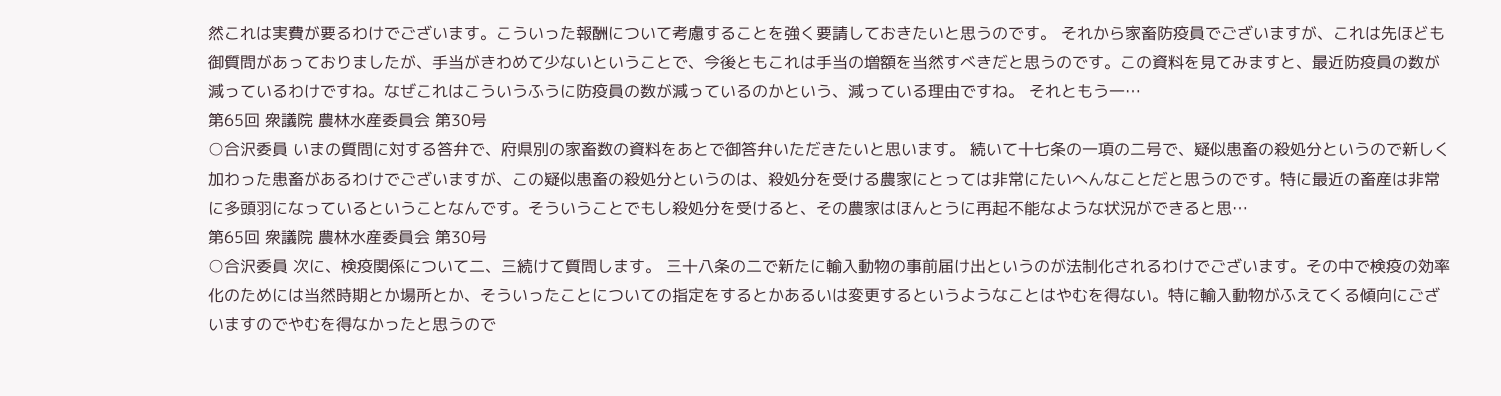然これは実費が要るわけでございます。こういった報酬について考慮することを強く要請しておきたいと思うのです。 それから家畜防疫員でございますが、これは先ほども御質問があっておりましたが、手当がきわめて少ないということで、今後ともこれは手当の増額を当然すべきだと思うのです。この資料を見てみますと、最近防疫員の数が減っているわけですね。なぜこれはこういうふうに防疫員の数が減っているのかという、減っている理由ですね。 それともう一…
第65回 衆議院 農林水産委員会 第30号
○合沢委員 いまの質問に対する答弁で、府県別の家畜数の資料をあとで御答弁いただきたいと思います。 続いて十七条の一項の二号で、疑似患畜の殺処分というので新しく加わった患畜があるわけでございますが、この疑似患畜の殺処分というのは、殺処分を受ける農家にとっては非常にたいへんなことだと思うのです。特に最近の畜産は非常に多頭羽になっているということなんです。そういうことでもし殺処分を受けると、その農家はほんとうに再起不能なような状況ができると思…
第65回 衆議院 農林水産委員会 第30号
○合沢委員 次に、検疫関係について二、三続けて質問します。 三十八条の二で新たに輸入動物の事前届け出というのが法制化されるわけでございます。その中で検疫の効率化のためには当然時期とか場所とか、そういったことについての指定をするとかあるいは変更するというようなことはやむを得ない。特に輸入動物がふえてくる傾向にございますのでやむを得なかったと思うので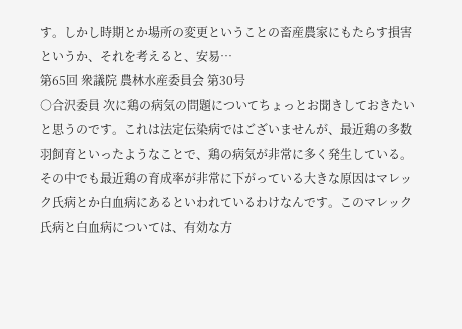す。しかし時期とか場所の変更ということの畜産農家にもたらす損害というか、それを考えると、安易…
第65回 衆議院 農林水産委員会 第30号
○合沢委員 次に鶏の病気の問題についてちょっとお聞きしておきたいと思うのです。これは法定伝染病ではございませんが、最近鶏の多数羽飼育といったようなことで、鶏の病気が非常に多く発生している。その中でも最近鶏の育成率が非常に下がっている大きな原因はマレック氏病とか白血病にあるといわれているわけなんです。このマレック氏病と白血病については、有効な方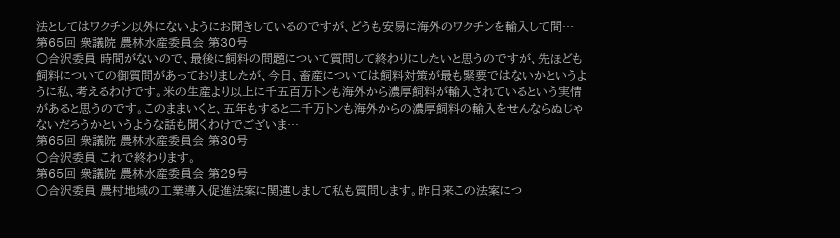法としてはワクチン以外にないようにお聞きしているのですが、どうも安易に海外のワクチンを輸入して間…
第65回 衆議院 農林水産委員会 第30号
○合沢委員 時間がないので、最後に飼料の問題について質問して終わりにしたいと思うのですが、先ほども飼料についての御質問があっておりましたが、今日、畜産については飼料対策が最も緊要ではないかというように私、考えるわけです。米の生産より以上に千五百万トンも海外から濃厚飼料が輸入されているという実情があると思うのです。このままいくと、五年もすると二千万トンも海外からの濃厚飼料の輸入をせんならぬじゃないだろうかというような話も聞くわけでございま…
第65回 衆議院 農林水産委員会 第30号
○合沢委員 これで終わります。
第65回 衆議院 農林水産委員会 第29号
○合沢委員 農村地域の工業導入促進法案に関連しまして私も質問します。昨日来この法案につ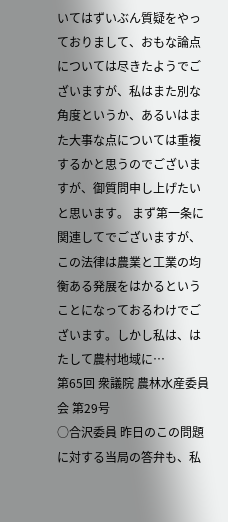いてはずいぶん質疑をやっておりまして、おもな論点については尽きたようでございますが、私はまた別な角度というか、あるいはまた大事な点については重複するかと思うのでございますが、御質問申し上げたいと思います。 まず第一条に関連してでございますが、この法律は農業と工業の均衡ある発展をはかるということになっておるわけでございます。しかし私は、はたして農村地域に…
第65回 衆議院 農林水産委員会 第29号
○合沢委員 昨日のこの問題に対する当局の答弁も、私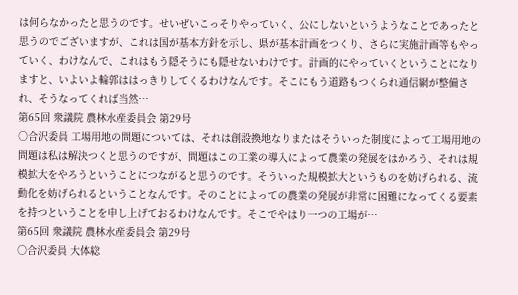は何らなかったと思うのです。せいぜいこっそりやっていく、公にしないというようなことであったと思うのでございますが、これは国が基本方針を示し、県が基本計画をつくり、さらに実施計画等もやっていく、わけなんで、これはもう隠そうにも隠せないわけです。計画的にやっていくということになりますと、いよいよ輪郭ははっきりしてくるわけなんです。そこにもう道路もつくられ通信網が整備され、そうなってくれば当然…
第65回 衆議院 農林水産委員会 第29号
○合沢委員 工場用地の問題については、それは創設換地なりまたはそういった制度によって工場用地の問題は私は解決つくと思うのですが、問題はこの工業の導入によって農業の発展をはかろう、それは規模拡大をやろうということにつながると思うのです。そういった規模拡大というものを妨げられる、流動化を妨げられるということなんです。そのことによっての農業の発展が非常に困難になってくる要素を持つということを申し上げておるわけなんです。そこでやはり一つの工場が…
第65回 衆議院 農林水産委員会 第29号
○合沢委員 大体総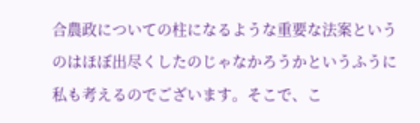合農政についての柱になるような重要な法案というのはほぼ出尽くしたのじゃなかろうかというふうに私も考えるのでございます。そこで、こ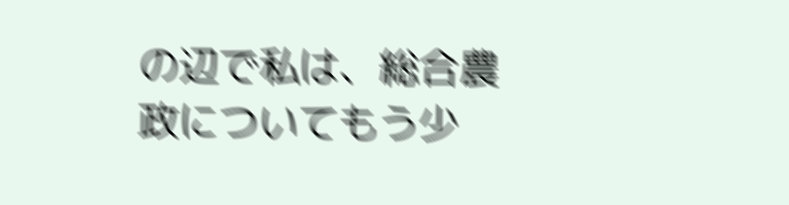の辺で私は、総合農政についてもう少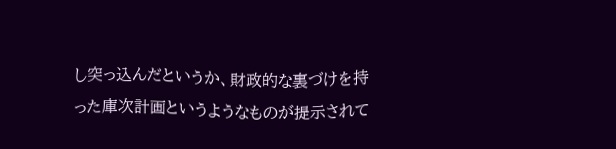し突っ込んだというか、財政的な裏づけを持った庫次計画というようなものが提示されて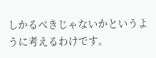しかるべきじゃないかというように考えるわけです。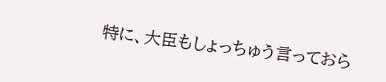特に、大臣もしょっちゅう言っておら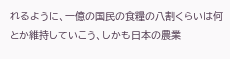れるように、一億の国民の食糧の八割くらいは何とか維持していこう、しかも日本の農業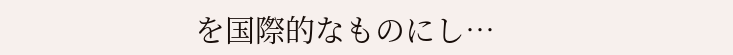を国際的なものにし…